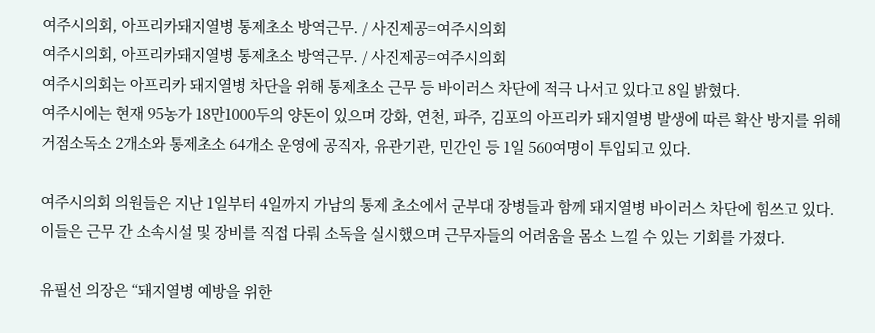여주시의회, 아프리카돼지열병 통제초소 방역근무. / 사진제공=여주시의회
여주시의회, 아프리카돼지열병 통제초소 방역근무. / 사진제공=여주시의회
여주시의회는 아프리카 돼지열병 차단을 위해 통제초소 근무 등 바이러스 차단에 적극 나서고 있다고 8일 밝혔다.
여주시에는 현재 95농가 18만1000두의 양돈이 있으며 강화, 연천, 파주, 김포의 아프리카 돼지열병 발생에 따른 확산 방지를 위해 거점소독소 2개소와 통제초소 64개소 운영에 공직자, 유관기관, 민간인 등 1일 560여명이 투입되고 있다.

여주시의회 의원들은 지난 1일부터 4일까지 가남의 통제 초소에서 군부대 장병들과 함께 돼지열병 바이러스 차단에 힘쓰고 있다. 이들은 근무 간 소속시설 및 장비를 직접 다뤄 소독을 실시했으며 근무자들의 어려움을 몸소 느낄 수 있는 기회를 가졌다.

유필선 의장은 “돼지열병 예방을 위한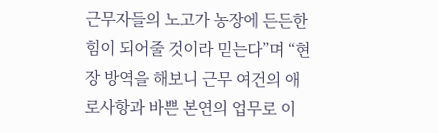근무자들의 노고가 농장에 든든한 힘이 되어줄 것이라 믿는다”며 “현장 방역을 해보니 근무 여건의 애로사항과 바쁜 본연의 업무로 이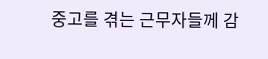중고를 겪는 근무자들께 감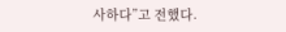사하다”고 전했다.